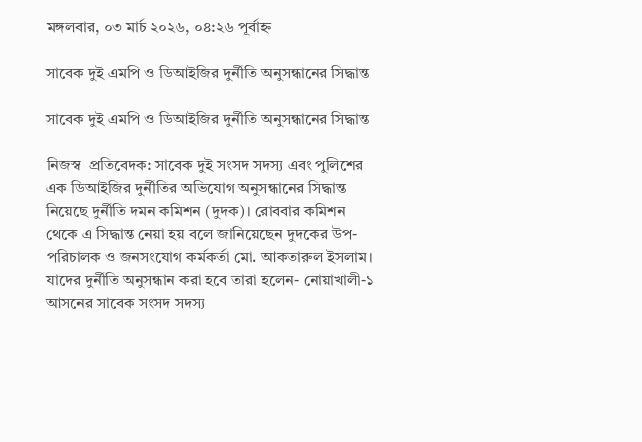মঙ্গলবার, ০৩ মার্চ ২০২৬, ০৪:২৬ পূর্বাহ্ন

সাবেক দুই এমপি ও ডিআইজির দুর্নীতি অনুসন্ধানের সিদ্ধান্ত

সাবেক দুই এমপি ও ডিআইজির দুর্নীতি অনুসন্ধানের সিদ্ধান্ত

নিজস্ব  প্রতিবেদক: সাবেক দুই সংসদ সদস্য এবং পুলিশের এক ডিআইজির দুর্নীতির অভিযোগ অনুসন্ধানের সিদ্ধান্ত নিয়েছে দুর্নীতি দমন কমিশন (দুদক)। রোববার কমিশন থেকে এ সিদ্ধান্ত নেয়া হয় বলে জানিয়েছেন দুদকের উপ-পরিচালক ও জনসংযোগ কর্মকর্তা মো. আকতারুল ইসলাম। যাদের দুর্নীতি অনুসন্ধান করা হবে তারা হলেন- নোয়াখালী-১ আসনের সাবেক সংসদ সদস্য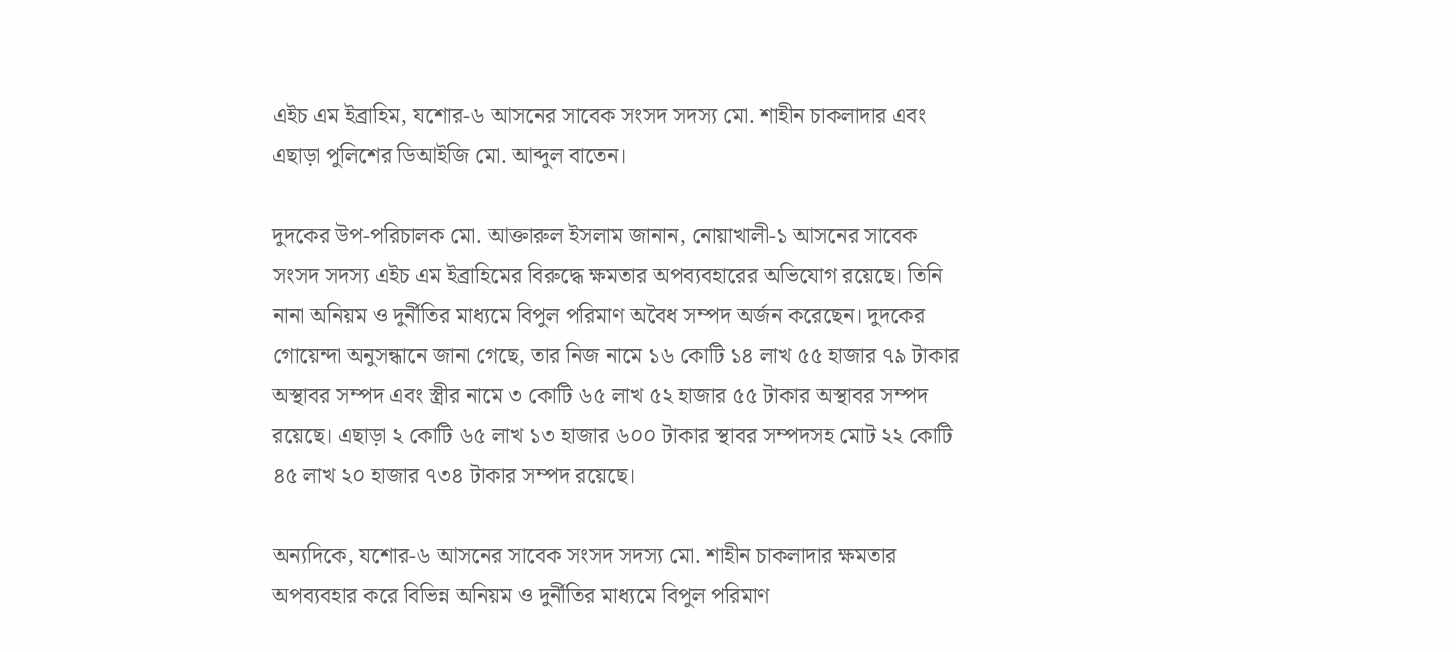এইচ এম ইব্রাহিম, যশোর-৬ আসনের সাবেক সংসদ সদস্য মো. শাহীন চাকলাদার এবং এছাড়া পুলিশের ডিআইজি মো. আব্দুল বাতেন।

দুদকের উপ-পরিচালক মো. আক্তারুল ইসলাম জানান, নোয়াখালী-১ আসনের সাবেক সংসদ সদস্য এইচ এম ইব্রাহিমের বিরুদ্ধে ক্ষমতার অপব্যবহারের অভিযোগ রয়েছে। তিনি নানা অনিয়ম ও দুর্নীতির মাধ্যমে বিপুল পরিমাণ অবৈধ সম্পদ অর্জন করেছেন। দুদকের গোয়েন্দা অনুসন্ধানে জানা গেছে, তার নিজ নামে ১৬ কোটি ১৪ লাখ ৫৫ হাজার ৭৯ টাকার অস্থাবর সম্পদ এবং স্ত্রীর নামে ৩ কোটি ৬৫ লাখ ৫২ হাজার ৫৫ টাকার অস্থাবর সম্পদ রয়েছে। এছাড়া ২ কোটি ৬৫ লাখ ১৩ হাজার ৬০০ টাকার স্থাবর সম্পদসহ মোট ২২ কোটি ৪৫ লাখ ২০ হাজার ৭৩৪ টাকার সম্পদ রয়েছে।

অন্যদিকে, যশোর-৬ আসনের সাবেক সংসদ সদস্য মো. শাহীন চাকলাদার ক্ষমতার অপব্যবহার করে বিভিন্ন অনিয়ম ও দুর্নীতির মাধ্যমে বিপুল পরিমাণ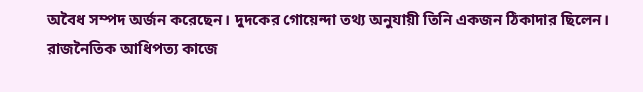অবৈধ সম্পদ অর্জন করেছেন। দুদকের গোয়েন্দা তথ্য অনুযায়ী তিনি একজন ঠিকাদার ছিলেন। রাজনৈতিক আধিপত্য কাজে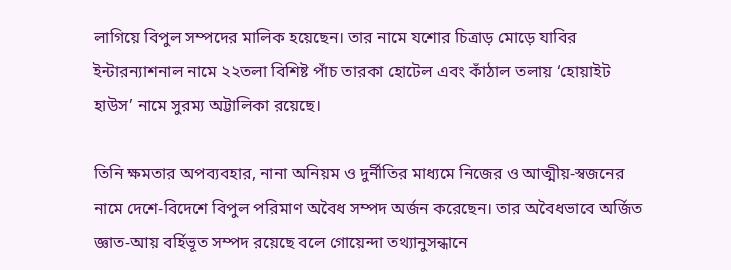লাগিয়ে বিপুল সম্পদের মালিক হয়েছেন। তার নামে যশোর চিত্রাড় মোড়ে যাবির ইন্টারন্যাশনাল নামে ২২তলা বিশিষ্ট পাঁচ তারকা হোটেল এবং কাঁঠাল তলায় ‘হোয়াইট হাউস’ নামে সুরম্য অট্টালিকা রয়েছে।

তিনি ক্ষমতার অপব্যবহার, নানা অনিয়ম ও দুর্নীতির মাধ্যমে নিজের ও আত্মীয়-স্বজনের নামে দেশে-বিদেশে বিপুল পরিমাণ অবৈধ সম্পদ অর্জন করেছেন। তার অবৈধভাবে অর্জিত জ্ঞাত-আয় বর্হিভূত সম্পদ রয়েছে বলে গোয়েন্দা তথ্যানুসন্ধানে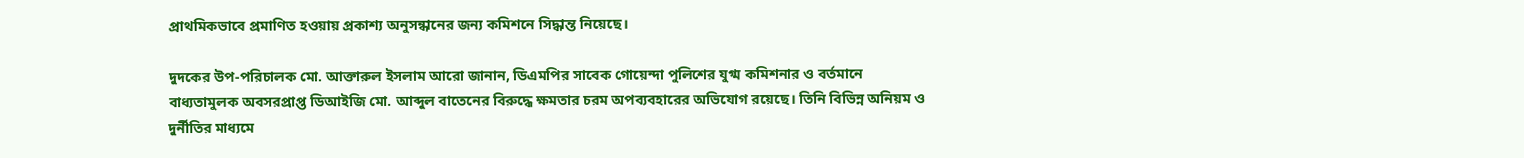প্রাথমিকভাবে প্রমাণিত হওয়ায় প্রকাশ্য অনুসন্ধানের জন্য কমিশনে সিদ্ধান্ত নিয়েছে।

দুদকের উপ-পরিচালক মো. আক্তারুল ইসলাম আরো জানান, ডিএমপির সাবেক গোয়েন্দা পুলিশের যুগ্ম কমিশনার ও বর্তমানে বাধ্যতামুলক অবসরপ্রাপ্ত ডিআইজি মো. আব্দুল বাতেনের বিরুদ্ধে ক্ষমতার চরম অপব্যবহারের অভিযোগ রয়েছে। তিনি বিভিন্ন অনিয়ম ও দুর্নীতির মাধ্যমে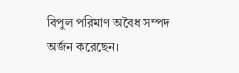বিপুল পরিমাণ অবৈধ সম্পদ অর্জন করেছেন।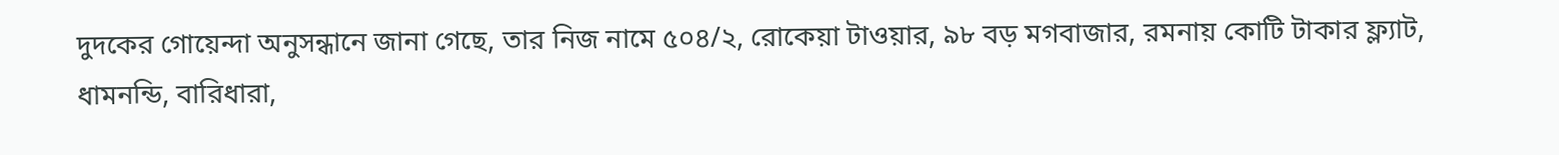দুদকের গোয়েন্দা অনুসন্ধানে জানা গেছে, তার নিজ নামে ৫০৪/২, রোকেয়া টাওয়ার, ৯৮ বড় মগবাজার, রমনায় কোটি টাকার ফ্ল্যাট, ধামনন্ডি, বারিধারা,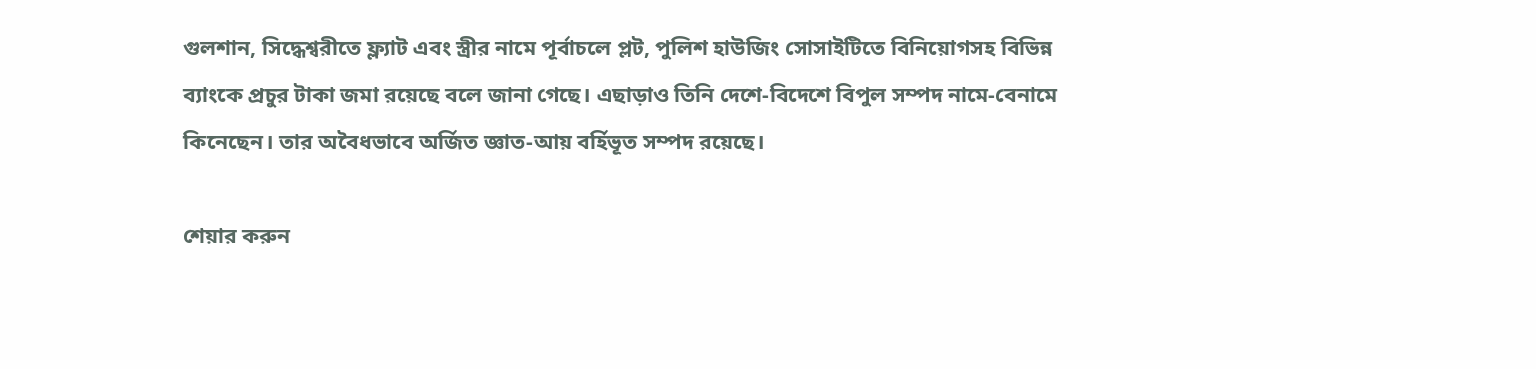গুলশান, সিদ্ধেশ্বরীতে ফ্ল্যাট এবং স্ত্রীর নামে পূর্বাচলে প্লট, পুলিশ হাউজিং সোসাইটিতে বিনিয়োগসহ বিভিন্ন ব্যাংকে প্রচুর টাকা জমা রয়েছে বলে জানা গেছে। এছাড়াও তিনি দেশে-বিদেশে বিপুল সম্পদ নামে-বেনামে কিনেছেন। তার অবৈধভাবে অর্জিত জ্ঞাত-আয় বর্হিভূত সম্পদ রয়েছে।

শেয়ার করুন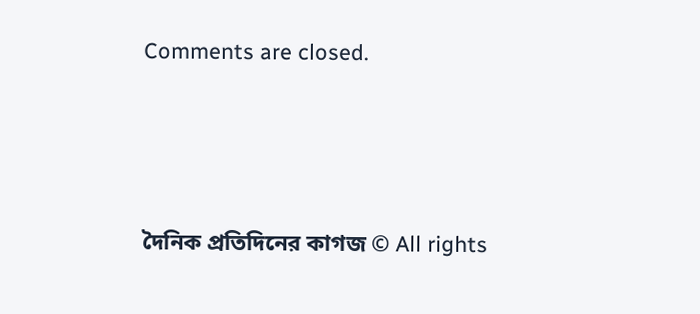Comments are closed.




দৈনিক প্রতিদিনের কাগজ © All rights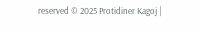reserved © 2025 Protidiner Kagoj |